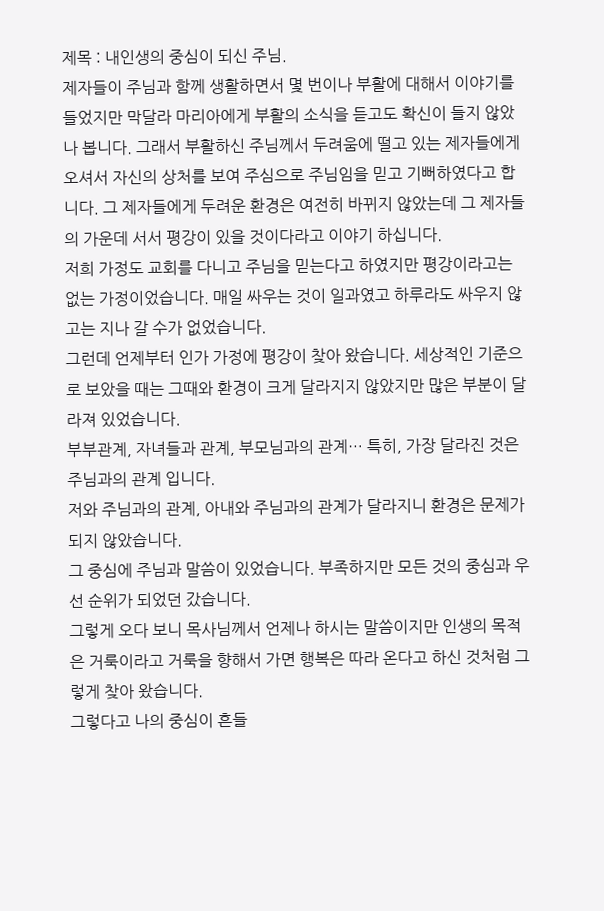제목 : 내인생의 중심이 되신 주님.
제자들이 주님과 함께 생활하면서 몇 번이나 부활에 대해서 이야기를 들었지만 막달라 마리아에게 부활의 소식을 듣고도 확신이 들지 않았나 봅니다. 그래서 부활하신 주님께서 두려움에 떨고 있는 제자들에게 오셔서 자신의 상처를 보여 주심으로 주님임을 믿고 기뻐하였다고 합니다. 그 제자들에게 두려운 환경은 여전히 바뀌지 않았는데 그 제자들의 가운데 서서 평강이 있을 것이다라고 이야기 하십니다.
저희 가정도 교회를 다니고 주님을 믿는다고 하였지만 평강이라고는 없는 가정이었습니다. 매일 싸우는 것이 일과였고 하루라도 싸우지 않고는 지나 갈 수가 없었습니다.
그런데 언제부터 인가 가정에 평강이 찾아 왔습니다. 세상적인 기준으로 보았을 때는 그때와 환경이 크게 달라지지 않았지만 많은 부분이 달라져 있었습니다.
부부관계, 자녀들과 관계, 부모님과의 관계… 특히, 가장 달라진 것은 주님과의 관계 입니다.
저와 주님과의 관계, 아내와 주님과의 관계가 달라지니 환경은 문제가 되지 않았습니다.
그 중심에 주님과 말씀이 있었습니다. 부족하지만 모든 것의 중심과 우선 순위가 되었던 갔습니다.
그렇게 오다 보니 목사님께서 언제나 하시는 말씀이지만 인생의 목적은 거룩이라고 거룩을 향해서 가면 행복은 따라 온다고 하신 것처럼 그렇게 찾아 왔습니다.
그렇다고 나의 중심이 흔들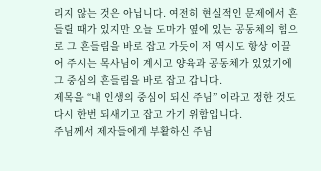리지 않는 것은 아닙니다. 여전히 현실적인 문제에서 흔들릴 때가 있지만 오늘 도마가 옆에 있는 공동체의 힘으로 그 흔들림을 바로 잡고 가듯이 저 역시도 항상 이끌어 주시는 목사님이 계시고 양육과 공동체가 있었기에 그 중심의 흔들림을 바로 잡고 갑니다.
제목을 “내 인생의 중심이 되신 주님” 이라고 정한 것도 다시 한번 되새기고 잡고 가기 위함입니다.
주님께서 제자들에게 부활하신 주님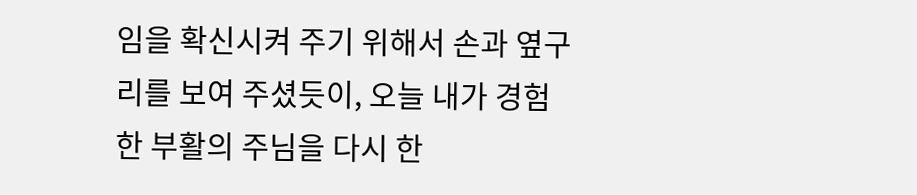임을 확신시켜 주기 위해서 손과 옆구리를 보여 주셨듯이, 오늘 내가 경험한 부활의 주님을 다시 한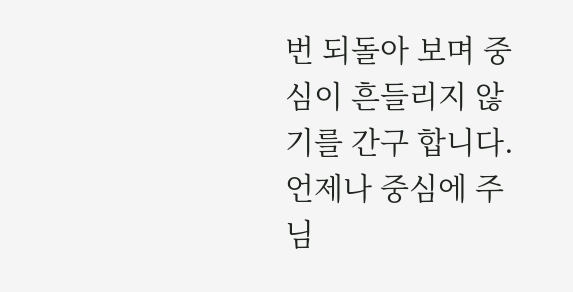번 되돌아 보며 중심이 흔들리지 않기를 간구 합니다. 언제나 중심에 주님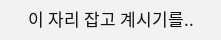이 자리 잡고 계시기를..